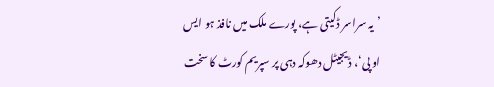’یہ سراسر ڈکیتی ہے، پورے ملک میں نافذ ہو ایس او پی‘، ڈیجیٹل دھوکہ دہی پر سپریم کورٹ کا سخت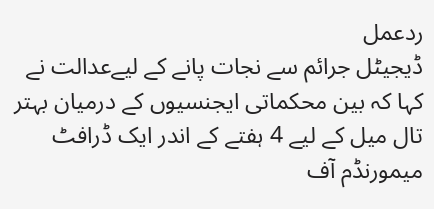ردعمل
ڈیجیٹل جرائم سے نجات پانے کے لیےعدالت نے کہا کہ بین محکماتی ایجنسیوں کے درمیان بہتر تال میل کے لیے 4 ہفتے کے اندر ایک ڈرافٹ میمورنڈم آف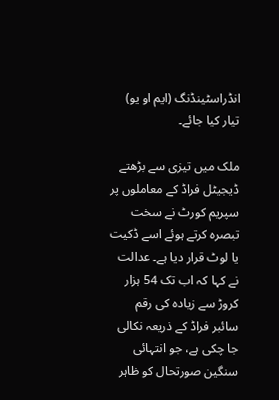انڈراسٹینڈنگ (ایم او یو) تیار کیا جائے۔

ملک میں تیزی سے بڑھتے ڈیجیٹل فراڈ کے معاملوں پر سپریم کورٹ نے سخت تبصرہ کرتے ہوئے اسے ڈکیت یا لوٹ قرار دیا ہے۔ عدالت نے کہا کہ اب تک 54 ہزار کروڑ سے زیادہ کی رقم سائبر فراڈ کے ذریعہ نکالی جا چکی ہے، جو انتہائی سنگین صورتحال کو ظاہر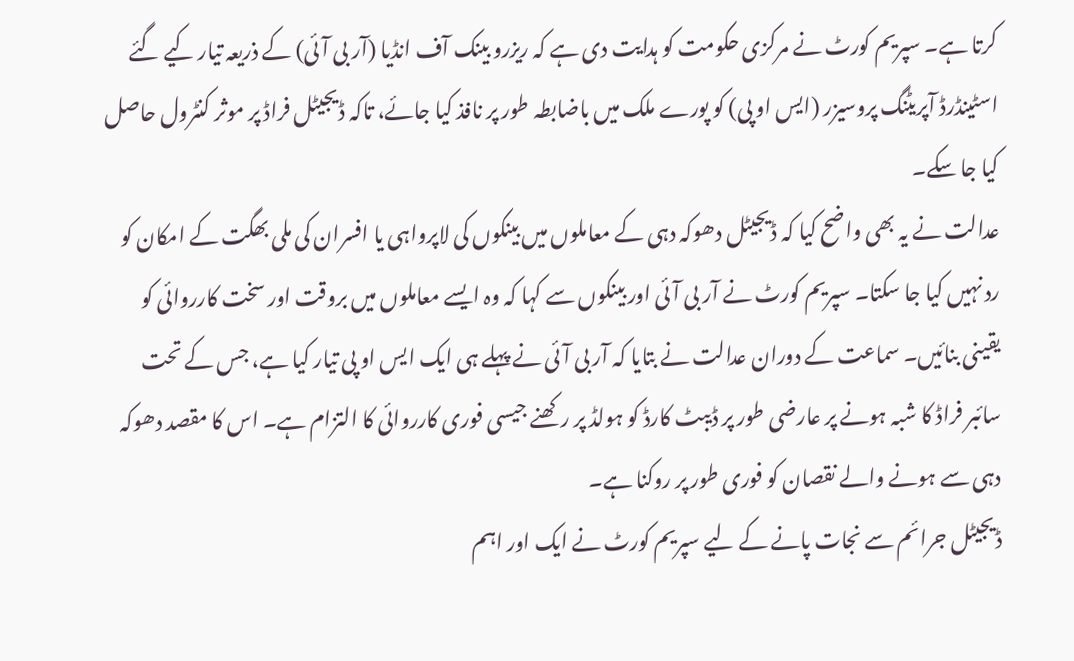کرتا ہے۔ سپریم کورٹ نے مرکزی حکومت کو ہدایت دی ہے کہ ریزرو بینک آف انڈیا (آر بی آئی) کے ذریعہ تیار کیے گئے اسٹینڈرڈ آپریٹنگ پروسیزر (ایس او پی) کو پورے ملک میں باضابطہ طور پر نافذ کیا جائے، تاکہ ڈیجیٹل فراڈ پر موثر کنٹرول حاصل کیا جا سکے۔
عدالت نے یہ بھی واضح کیا کہ ڈیجیٹل دھوکہ دہی کے معاملوں میں بینکوں کی لاپرواہی یا افسران کی ملی بھگت کے امکان کو رد نہیں کیا جا سکتا۔ سپریم کورٹ نے آر بی آئی اور بینکوں سے کہا کہ وہ ایسے معاملوں میں بروقت اور سخت کارروائی کو یقینی بنائیں۔ سماعت کے دوران عدالت نے بتایا کہ آر بی آئی نے پہلے ہی ایک ایس او پی تیار کیا ہے، جس کے تحت سائبر فراڈ کا شبہ ہونے پر عارضی طور پر ڈیبٹ کارڈ کو ہولڈ پر رکھنے جیسی فوری کارروائی کا التزام ہے۔ اس کا مقصد دھوکہ دہی سے ہونے والے نقصان کو فوری طور پر روکنا ہے۔
ڈیجیٹل جرائم سے نجات پانے کے لیے سپریم کورٹ نے ایک اور اہم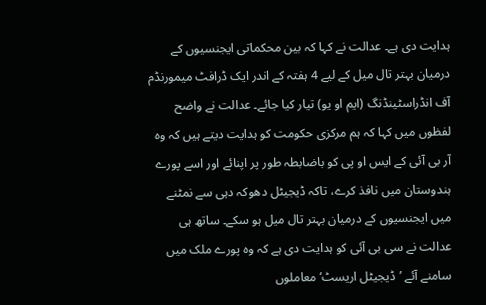ہدایت دی ہے۔ عدالت نے کہا کہ بین محکماتی ایجنسیوں کے درمیان بہتر تال میل کے لیے 4 ہفتہ کے اندر ایک ڈرافٹ میمورنڈم آف انڈراسٹینڈنگ (ایم او یو) تیار کیا جائے۔ عدالت نے واضح لفظوں میں کہا کہ ہم مرکزی حکومت کو ہدایت دیتے ہیں کہ وہ آر بی آئی کے ایس او پی کو باضابطہ طور پر اپنائے اور اسے پورے ہندوستان میں نافذ کرے، تاکہ ڈیجیٹل دھوکہ دہی سے نمٹنے میں ایجنسیوں کے درمیان بہتر تال میل ہو سکے۔ ساتھ ہی عدالت نے سی بی آئی کو ہدایت دی ہے کہ وہ پورے ملک میں سامنے آئے ’ڈیجیٹل اریسٹ‘ معاملوں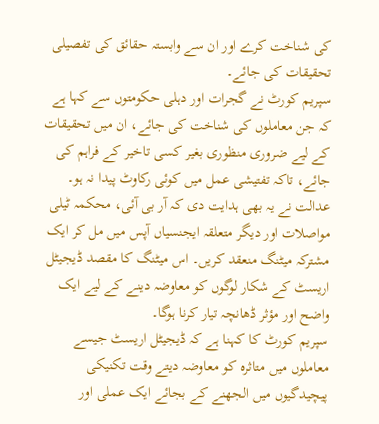کی شناخت کرے اور ان سے وابستہ حقائق کی تفصیلی تحقیقات کی جائے۔
سپریم کورٹ نے گجرات اور دہلی حکومتوں سے کہا ہے کہ جن معاملوں کی شناخت کی جائے، ان میں تحقیقات کے لیے ضروری منظوری بغیر کسی تاخیر کے فراہم کی جائے، تاکہ تفتیشی عمل میں کوئی رکاوٹ پیدا نہ ہو۔ عدالت نے یہ بھی ہدایت دی کہ آر بی آئی، محکمہ ٹیلی مواصلات اور دیگر متعلقہ ایجنسیاں آپس میں مل کر ایک مشترکہ میٹنگ منعقد کریں۔ اس میٹنگ کا مقصد ڈیجیٹل اریسٹ کے شکار لوگوں کو معاوضہ دینے کے لیے ایک واضح اور مؤثر ڈھانچہ تیار کرنا ہوگا۔
سپریم کورٹ کا کہنا ہے کہ ڈیجیٹل اریسٹ جیسے معاملوں میں متاثرہ کو معاوضہ دیتے وقت تکنیکی پیچیدگیوں میں الجھنے کے بجائے ایک عملی اور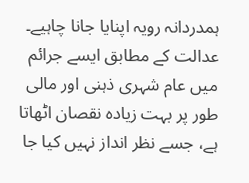ہمدردانہ رویہ اپنایا جانا چاہیے۔ عدالت کے مطابق ایسے جرائم میں عام شہری ذہنی اور مالی طور پر بہت زیادہ نقصان اٹھاتا ہے، جسے نظر انداز نہیں کیا جا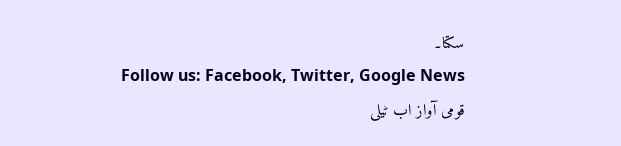سکتا۔
Follow us: Facebook, Twitter, Google News
قومی آواز اب ٹیلی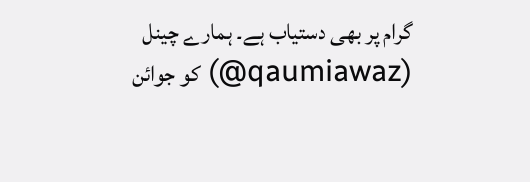گرام پر بھی دستیاب ہے۔ ہمارے چینل (qaumiawaz@) کو جوائن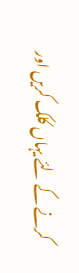کرنے کے لئے یہاں کلک کریں اور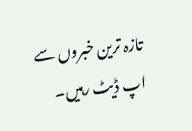تازہ ترین خبروں سے اپ ڈیٹ رہیں۔